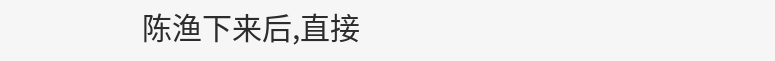陈渔下来后,直接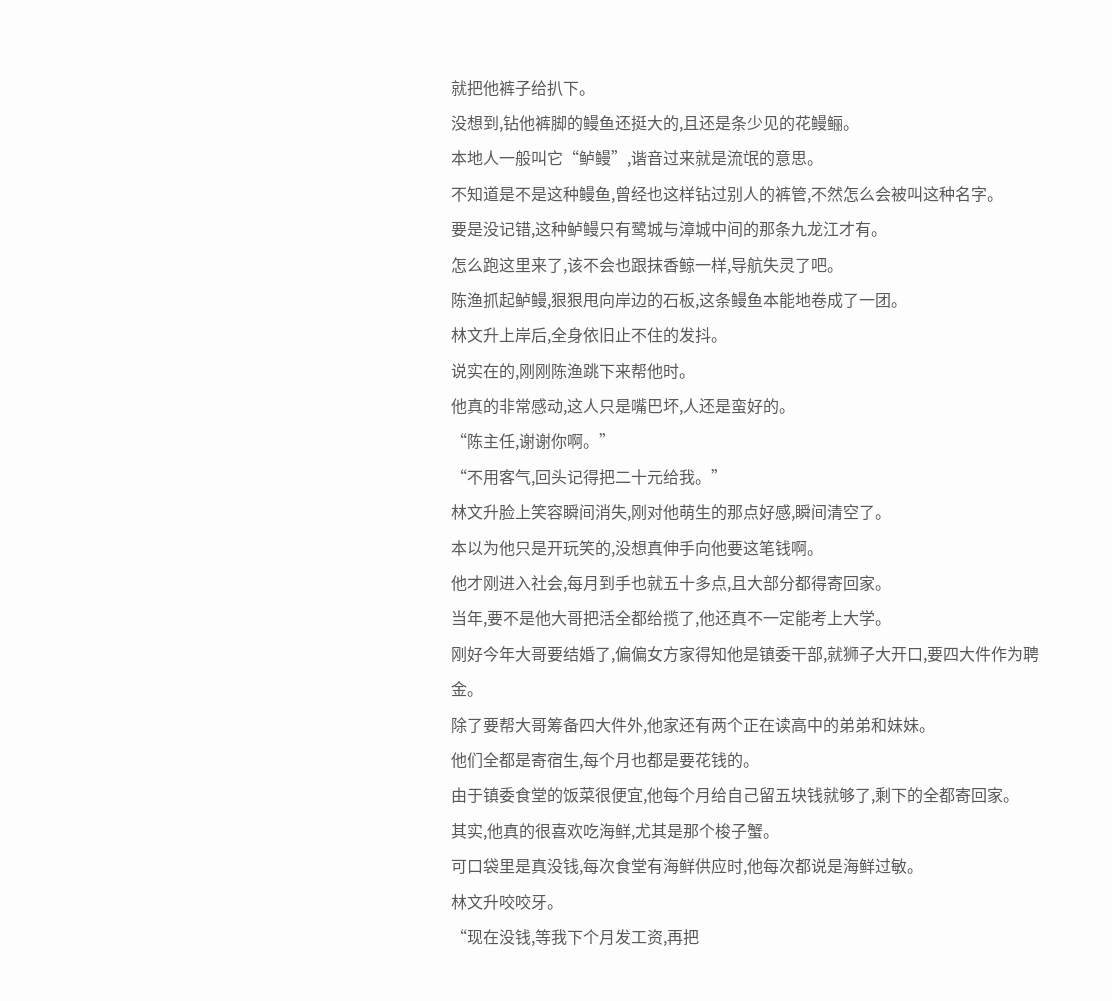就把他裤子给扒下。
没想到,钻他裤脚的鳗鱼还挺大的,且还是条少见的花鳗鲡。
本地人一般叫它“鲈鳗”,谐音过来就是流氓的意思。
不知道是不是这种鳗鱼,曾经也这样钻过别人的裤管,不然怎么会被叫这种名字。
要是没记错,这种鲈鳗只有鹭城与漳城中间的那条九龙江才有。
怎么跑这里来了,该不会也跟抹香鲸一样,导航失灵了吧。
陈渔抓起鲈鳗,狠狠甩向岸边的石板,这条鳗鱼本能地卷成了一团。
林文升上岸后,全身依旧止不住的发抖。
说实在的,刚刚陈渔跳下来帮他时。
他真的非常感动,这人只是嘴巴坏,人还是蛮好的。
“陈主任,谢谢你啊。”
“不用客气,回头记得把二十元给我。”
林文升脸上笑容瞬间消失,刚对他萌生的那点好感,瞬间清空了。
本以为他只是开玩笑的,没想真伸手向他要这笔钱啊。
他才刚进入社会,每月到手也就五十多点,且大部分都得寄回家。
当年,要不是他大哥把活全都给揽了,他还真不一定能考上大学。
刚好今年大哥要结婚了,偏偏女方家得知他是镇委干部,就狮子大开口,要四大件作为聘金。
除了要帮大哥筹备四大件外,他家还有两个正在读高中的弟弟和妹妹。
他们全都是寄宿生,每个月也都是要花钱的。
由于镇委食堂的饭菜很便宜,他每个月给自己留五块钱就够了,剩下的全都寄回家。
其实,他真的很喜欢吃海鲜,尤其是那个梭子蟹。
可口袋里是真没钱,每次食堂有海鲜供应时,他每次都说是海鲜过敏。
林文升咬咬牙。
“现在没钱,等我下个月发工资,再把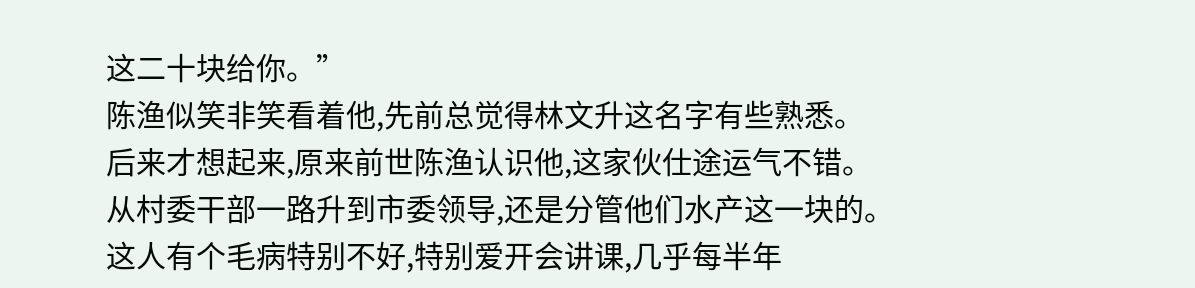这二十块给你。”
陈渔似笑非笑看着他,先前总觉得林文升这名字有些熟悉。
后来才想起来,原来前世陈渔认识他,这家伙仕途运气不错。
从村委干部一路升到市委领导,还是分管他们水产这一块的。
这人有个毛病特别不好,特别爱开会讲课,几乎每半年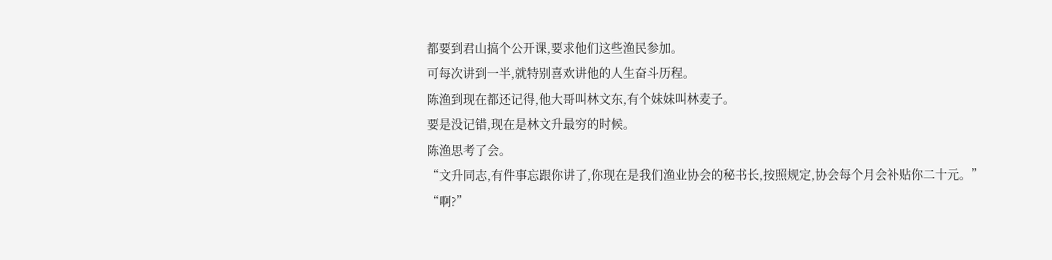都要到君山搞个公开课,要求他们这些渔民参加。
可每次讲到一半,就特别喜欢讲他的人生奋斗历程。
陈渔到现在都还记得,他大哥叫林文东,有个妹妹叫林麦子。
要是没记错,现在是林文升最穷的时候。
陈渔思考了会。
“文升同志,有件事忘跟你讲了,你现在是我们渔业协会的秘书长,按照规定,协会每个月会补贴你二十元。”
“啊?”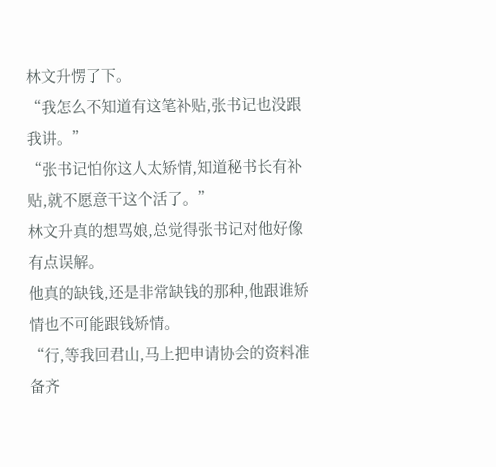林文升愣了下。
“我怎么不知道有这笔补贴,张书记也没跟我讲。”
“张书记怕你这人太矫情,知道秘书长有补贴,就不愿意干这个活了。”
林文升真的想骂娘,总觉得张书记对他好像有点误解。
他真的缺钱,还是非常缺钱的那种,他跟谁矫情也不可能跟钱矫情。
“行,等我回君山,马上把申请协会的资料准备齐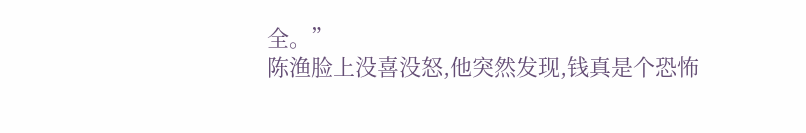全。”
陈渔脸上没喜没怒,他突然发现,钱真是个恐怖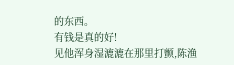的东西。
有钱是真的好!
见他浑身湿漉漉在那里打颤,陈渔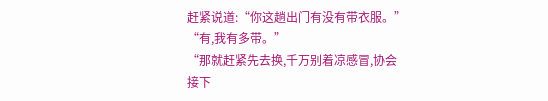赶紧说道:“你这趟出门有没有带衣服。”
“有,我有多带。”
“那就赶紧先去换,千万别着凉感冒,协会接下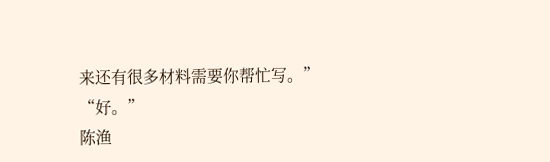来还有很多材料需要你帮忙写。”
“好。”
陈渔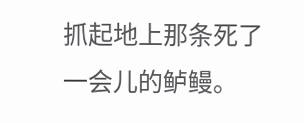抓起地上那条死了一会儿的鲈鳗。